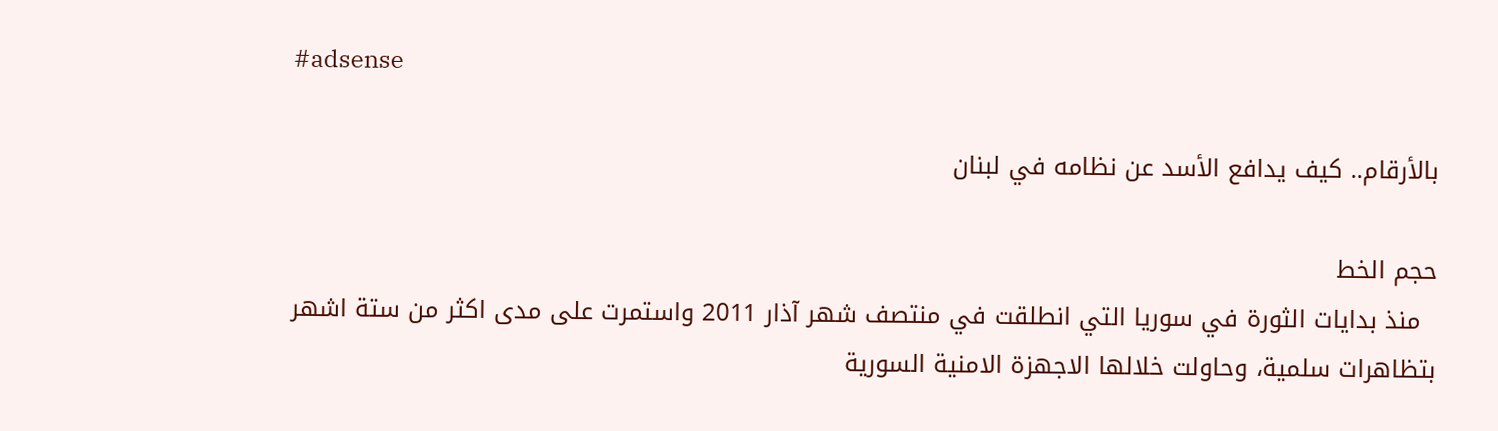#adsense

بالأرقام.. كيف يدافع الأسد عن نظامه في لبنان

حجم الخط
  منذ بدايات الثورة في سوريا التي انطلقت في منتصف شهر آذار 2011 واستمرت على مدى اكثر من ستة اشهر بتظاهرات سلمية، وحاولت خلالها الاجهزة الامنية السورية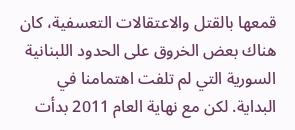قمعها بالقتل والاعتقالات التعسفية، كان هناك بعض الخروق على الحدود اللبنانية السورية التي لم تلفت اهتمامنا في البداية. لكن مع نهاية العام 2011 بدأت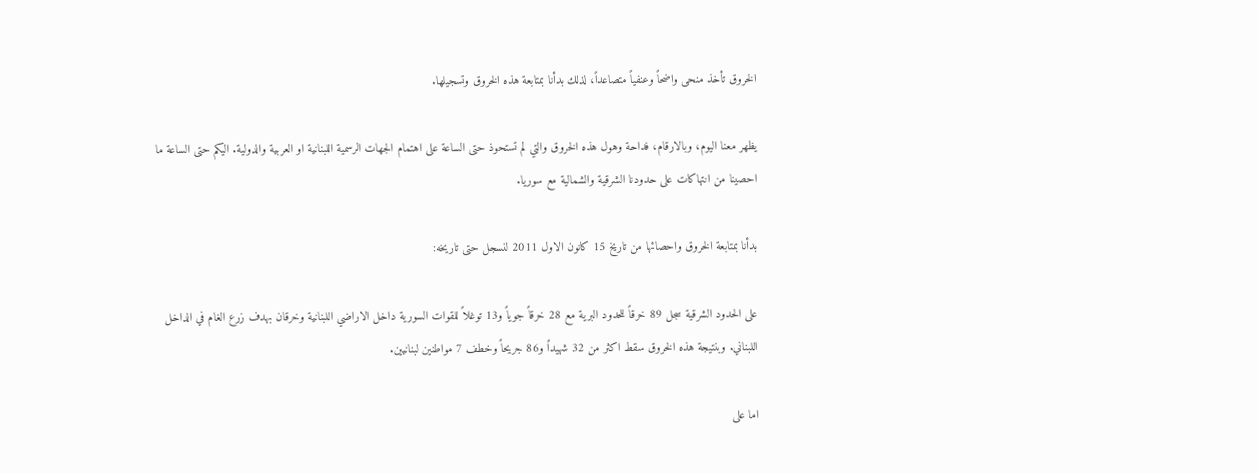الخروق تأخذ منحى واضحاً وعنفياً متصاعداً، لذلك بدأنا بمتابعة هذه الخروق وتسجيلها.

يظهر معنا اليوم، وبالارقام، فداحة وهول هذه الخروق والتي لم تستحوذ حتى الساعة على اهتمام الجهات الرسمية اللبنانية او العربية والدولية. اليكم حتى الساعة ما احصينا من انتهاكات على حدودنا الشرقية والشمالية مع سوريا.

بدأنا بمتابعة الخروق واحصائها من تاريخ 15 كانون الاول 2011 لنسجل حتى تاريخه:

على الحدود الشرقية سجل 89 خرقاً للحدود البرية مع 28 خرقاً جوياً و13 توغلاً للقوات السورية داخل الاراضي اللبنانية وخرقان بهدف زرع الغام في الداخل اللبناني. وبنتيجة هذه الخروق سقط اكثر من 32 شهيداً و86 جريحاً وخطف 7 مواطنين لبنانيين.

اما على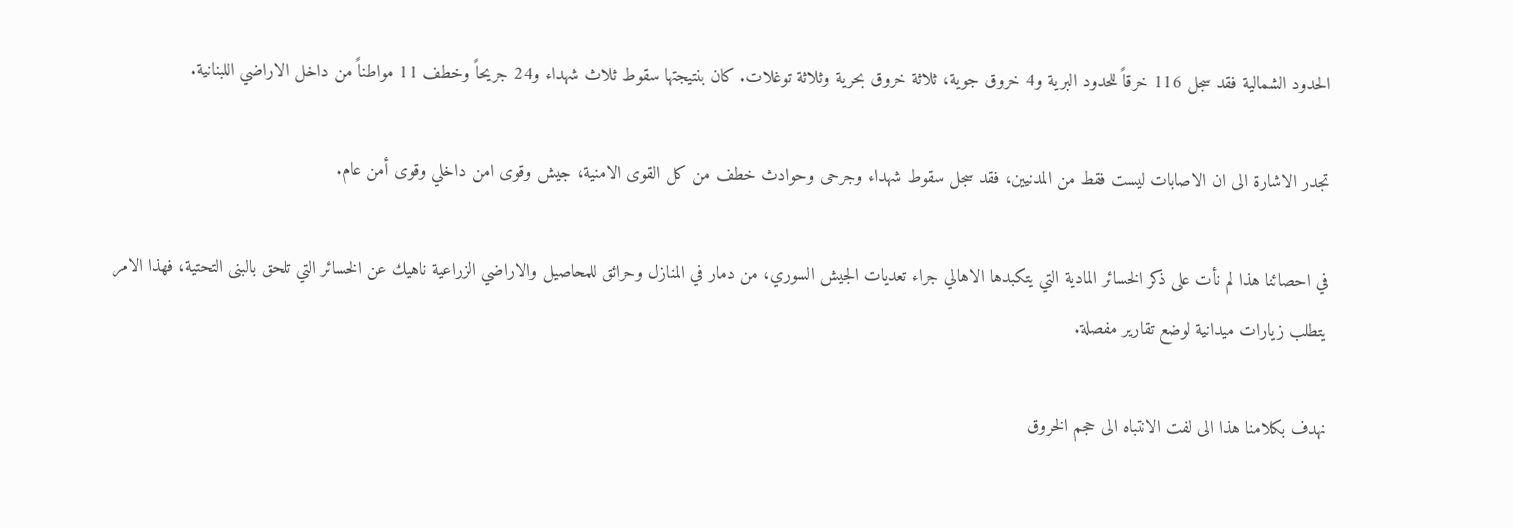الحدود الشمالية فقد سجل 116 خرقاً للحدود البرية و4 خروق جوية، ثلاثة خروق بحرية وثلاثة توغلات. كان بنتيجتها سقوط ثلاث شهداء و24 جريحاً وخطف 11 مواطناً من داخل الاراضي اللبنانية.

تجدر الاشارة الى ان الاصابات ليست فقط من المدنيين، فقد سجل سقوط شهداء وجرحى وحوادث خطف من كل القوى الامنية، جيش وقوى امن داخلي وقوى أمن عام.

في احصائنا هذا لم نأت على ذكر الخسائر المادية التي يتكبدها الاهالي جراء تعديات الجيش السوري، من دمار في المنازل وحرائق للمحاصيل والاراضي الزراعية ناهيك عن الخسائر التي تلحق بالبنى التحتية، فهذا الامر يتطلب زيارات ميدانية لوضع تقارير مفصلة.

نهدف بكلامنا هذا الى لفت الانتباه الى حجم الخروق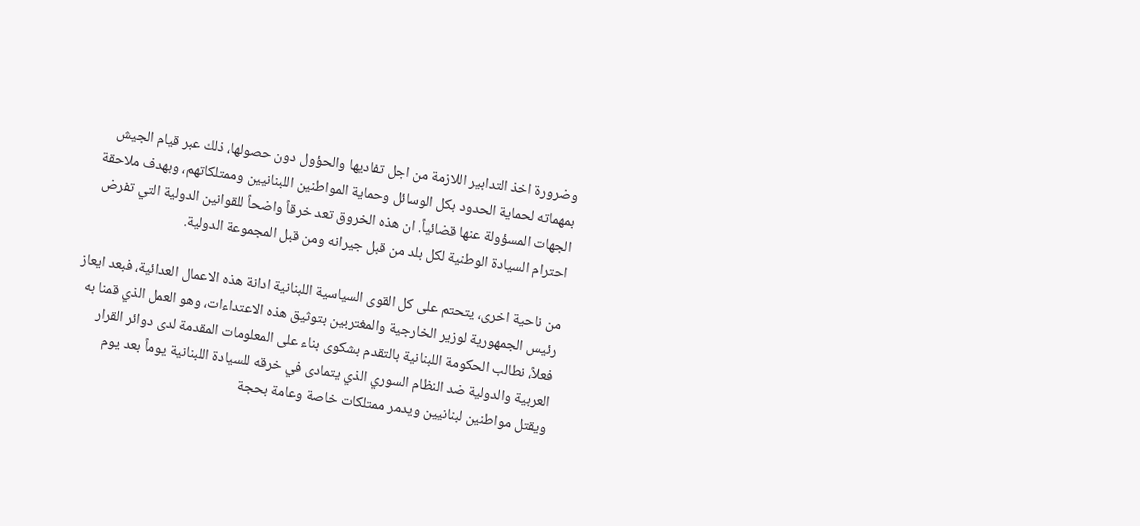وضرورة اخذ التدابير اللازمة من اجل تفاديها والحؤول دون حصولها، ذلك عبر قيام الجيش بمهماته لحماية الحدود بكل الوسائل وحماية المواطنين اللبنانيين وممتلكاتهم، وبهدف ملاحقة الجهات المسؤولة عنها قضائياً. ان هذه الخروق تعد خرقاً واضحاً للقوانين الدولية التي تفرض احترام السيادة الوطنية لكل بلد من قبل جيرانه ومن قبل المجموعة الدولية.

من ناحية اخرى، يتحتم على كل القوى السياسية اللبنانية ادانة هذه الاعمال العدائية، فبعد ايعاز رئيس الجمهورية لوزير الخارجية والمغتربين بتوثيق هذه الاعتداءات، وهو العمل الذي قمنا به فعلاً، نطالب الحكومة اللبنانية بالتقدم بشكوى بناء على المعلومات المقدمة لدى دوائر القرار العربية والدولية ضد النظام السوري الذي يتمادى في خرقه للسيادة اللبنانية يوماً بعد يوم ويقتل مواطنين لبنانيين ويدمر ممتلكات خاصة وعامة بحجة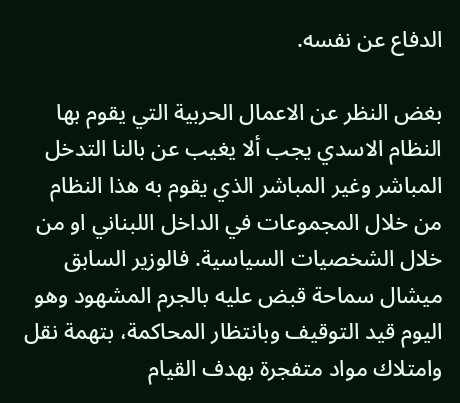الدفاع عن نفسه.

بغض النظر عن الاعمال الحربية التي يقوم بها النظام الاسدي يجب ألا يغيب عن بالنا التدخل المباشر وغير المباشر الذي يقوم به هذا النظام من خلال المجموعات في الداخل اللبناني او من خلال الشخصيات السياسية. فالوزير السابق ميشال سماحة قبض عليه بالجرم المشهود وهو اليوم قيد التوقيف وبانتظار المحاكمة، بتهمة نقل وامتلاك مواد متفجرة بهدف القيام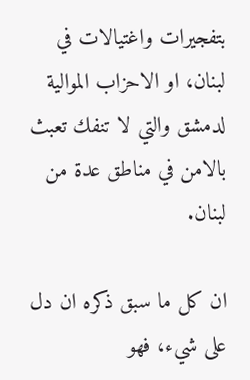بتفجيرات واغتيالات في لبنان، او الاحزاب الموالية لدمشق والتي لا تنفك تعبث بالامن في مناطق عدة من لبنان.

ان كل ما سبق ذكره ان دل على شيء، فهو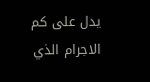يدل على كم الاجرام الذي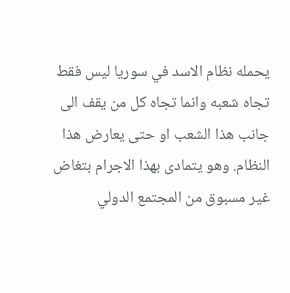يحمله نظام الاسد في سوريا ليس فقط تجاه شعبه وانما تجاه كل من يقف الى جانب هذا الشعب او حتى يعارض هذا النظام. وهو يتمادى بهذا الاجرام بتغاض غير مسبوق من المجتمع الدولي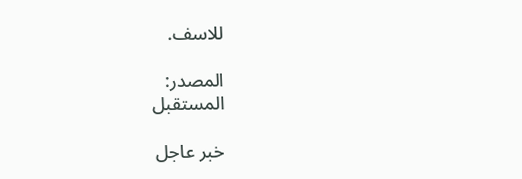للاسف.

المصدر:
المستقبل

خبر عاجل